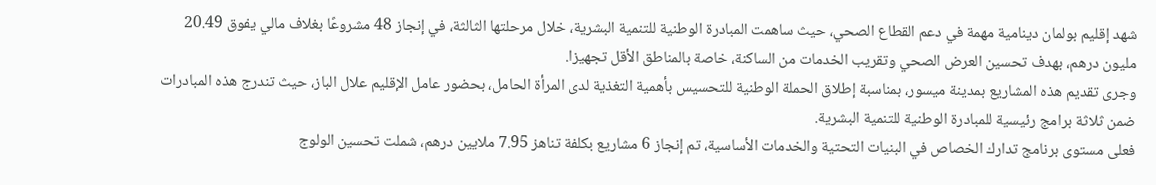شهد إقليم بولمان دينامية مهمة في دعم القطاع الصحي، حيث ساهمت المبادرة الوطنية للتنمية البشرية، خلال مرحلتها الثالثة، في إنجاز 48 مشروعًا بغلاف مالي يفوق 20.49 مليون درهم، بهدف تحسين العرض الصحي وتقريب الخدمات من الساكنة، خاصة بالمناطق الأقل تجهيزا.
وجرى تقديم هذه المشاريع بمدينة ميسور، بمناسبة إطلاق الحملة الوطنية للتحسيس بأهمية التغذية لدى المرأة الحامل، بحضور عامل الإقليم علال الباز، حيث تندرج هذه المبادرات ضمن ثلاثة برامج رئيسية للمبادرة الوطنية للتنمية البشرية.
فعلى مستوى برنامج تدارك الخصاص في البنيات التحتية والخدمات الأساسية، تم إنجاز 6 مشاريع بكلفة تناهز 7.95 ملايين درهم، شملت تحسين الولوج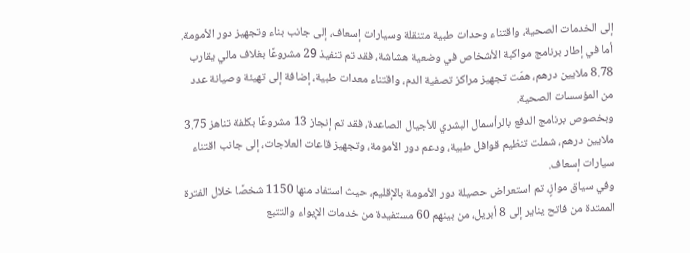إلى الخدمات الصحية، واقتناء وحدات طبية متنقلة وسيارات إسعاف، إلى جانب بناء وتجهيز دور الأمومة.
أما في إطار برنامج مواكبة الأشخاص في وضعية هشاشة، فقد تم تنفيذ 29 مشروعًا بغلاف مالي يقارب 8.78 ملايين درهم، همّت تجهيز مراكز تصفية الدم، واقتناء معدات طبية، إضافة إلى تهيئة وصيانة عدد من المؤسسات الصحية.
وبخصوص برنامج الدفع بالرأسمال البشري للأجيال الصاعدة، فقد تم إنجاز 13 مشروعًا بكلفة تناهز 3.75 ملايين درهم، شملت تنظيم قوافل طبية، ودعم دور الأمومة، وتجهيز قاعات العلاجات، إلى جانب اقتناء سيارات إسعاف.
وفي سياق موازٍ، تم استعراض حصيلة دور الأمومة بالإقليم، حيث استفاد منها 1150 شخصًا خلال الفترة الممتدة من فاتح يناير إلى 8 أبريل، من بينهم 60 مستفيدة من خدمات الإيواء والتتبع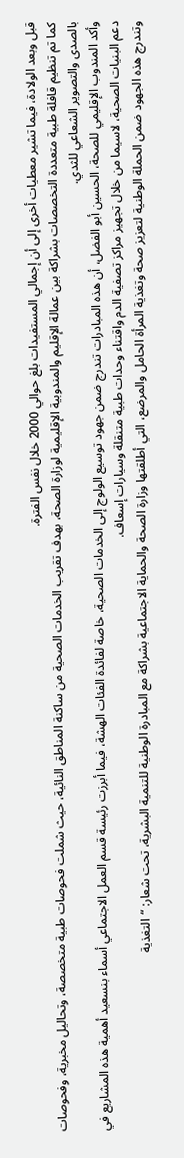قبل وبعد الولادة، فيما تشير معطيات أخرى إلى أن إجمالي المستفيدات بلغ حوالي 2000 خلال نفس الفترة.
كما تم تنظيم قافلة طبية متعددة التخصصات بشراكة بين عمالة الإقليم والمندوبية الإقليمية لوزارة الصحة، بهدف تقريب الخدمات الصحية من ساكنة المناطق النائية، حيث شملت فحوصات طبية متخصصة، وتحاليل مخبرية، وفحوصات بالصدى والتصوير الشعاعي للثدي.
وأكد المندوب الإقليمي للصحة، الحسين أبو الفضل، أن هذه المبادرات تندرج ضمن جهود توسيع الولوج إلى الخدمات الصحية، خاصة لفائدة الفئات الهشة، فيما أبرزت رئيسة قسم العمل الاجتماعي أسماء بنسعيد أهمية هذه المشاريع في دعم البنيات الصحية، لاسيما من خلال تجهيز مراكز تصفية الدم واقتناء وحدات طبية متنقلة وسيارات إسعاف.
وتندرج هذه الجهود ضمن الحملة الوطنية لتعزيز صحة وتغذية المرأة الحامل والمرضع، التي أطلقتها وزارة الصحة والحماية الاجتماعية بشراكة مع المبادرة الوطنية للتنمية البشرية، تحت شعار: “التغذية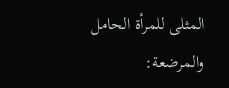المثلى للمرأة الحامل والمرضعة: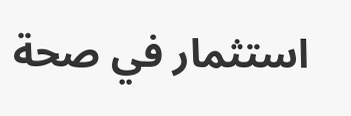استثمار في صحة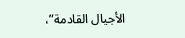الأجيال القادمة”،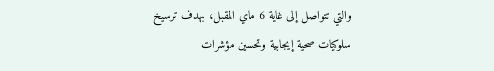والتي تتواصل إلى غاية 6 ماي المقبل، بهدف ترسيخ سلوكيات صحية إيجابية وتحسين مؤشرات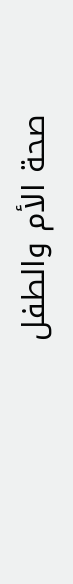صحة الأم والطفل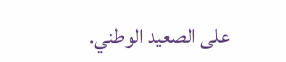على الصعيد الوطني.